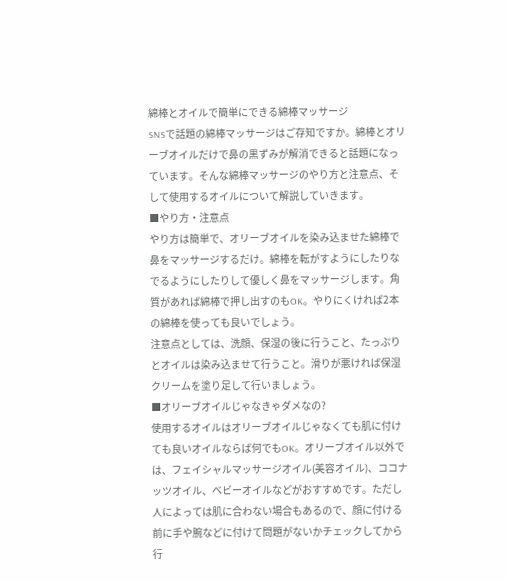綿棒とオイルで簡単にできる綿棒マッサージ
SNSで話題の綿棒マッサージはご存知ですか。綿棒とオリーブオイルだけで鼻の黒ずみが解消できると話題になっています。そんな綿棒マッサージのやり方と注意点、そして使用するオイルについて解説していきます。
■やり方・注意点
やり方は簡単で、オリーブオイルを染み込ませた綿棒で鼻をマッサージするだけ。綿棒を転がすようにしたりなでるようにしたりして優しく鼻をマッサージします。角質があれば綿棒で押し出すのもOK。やりにくければ2本の綿棒を使っても良いでしょう。
注意点としては、洗顔、保湿の後に行うこと、たっぷりとオイルは染み込ませて行うこと。滑りが悪ければ保湿クリームを塗り足して行いましょう。
■オリーブオイルじゃなきゃダメなの?
使用するオイルはオリーブオイルじゃなくても肌に付けても良いオイルならば何でもOK。オリーブオイル以外では、フェイシャルマッサージオイル(美容オイル)、ココナッツオイル、ベビーオイルなどがおすすめです。ただし人によっては肌に合わない場合もあるので、顔に付ける前に手や腕などに付けて問題がないかチェックしてから行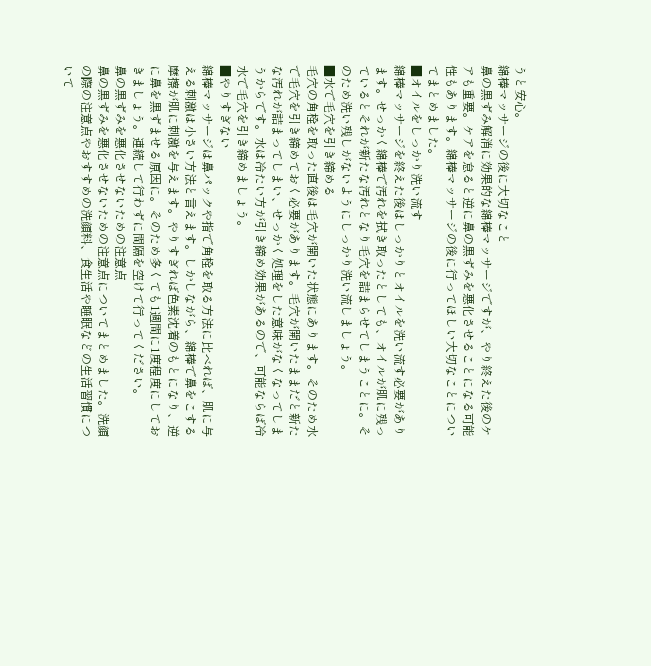うと安心。
綿棒マッサージの後に大切なこと
鼻の黒ずみ解消に効果的な綿棒マッサージですが、やり終えた後のケアも重要。ケアを怠ると逆に鼻の黒ずみを悪化させることになる可能性もあります。綿棒マッサージの後に行ってほしい大切なことについてまとめました。
■オイルをしっかり洗い流す
綿棒マッサージを終えた後はしっかりとオイルを洗い流す必要があります。せっかく綿棒で汚れを拭き取ったとしても、オイルが肌に残っているとそれが新たな汚れとなり毛穴を詰まらせてしまうことに。そのため洗い残しがないようにしっかり洗い流しましょう。
■水で毛穴を引き締める
毛穴の角栓を取った直後は毛穴が開いた状態にあります。そのため水で毛穴を引き締めておく必要があります。毛穴が開いたままだと新たな汚れが詰まってしまい、せっかく処理をした意味がなくなってしまうからです。水は冷たい方が引き締め効果があるので、可能ならば冷水で毛穴を引き締めましょう。
■やりすぎない
綿棒マッサージは鼻パックや指で角栓を取る方法に比べれば、肌に与える刺激は小さい方法と言えます。しかしながら、綿棒で鼻をこする摩擦が肌に刺激を与えます。やりすぎれば色素沈着のもとになり、逆に鼻を黒ずませる原因に。そのため多くても1週間に1度程度にしておきましょう。連続して行わずに間隔を空けて行ってください。
鼻の黒ずみを悪化させないための注意点
鼻の黒ずみを悪化させないための注意点についてまとめました。洗顔の際の注意点やおすすめの洗顔料、食生活や睡眠などの生活習慣について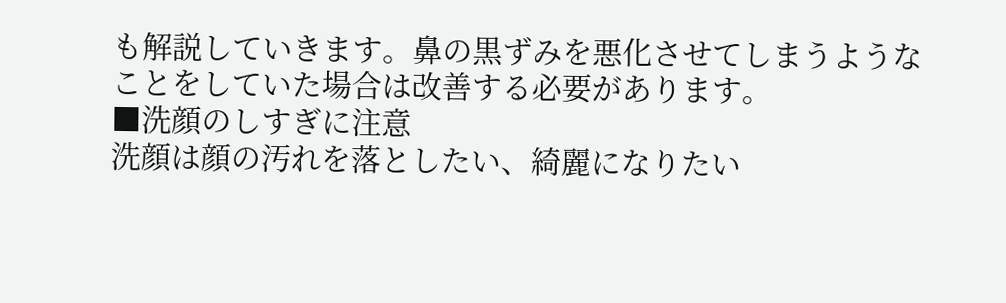も解説していきます。鼻の黒ずみを悪化させてしまうようなことをしていた場合は改善する必要があります。
■洗顔のしすぎに注意
洗顔は顔の汚れを落としたい、綺麗になりたい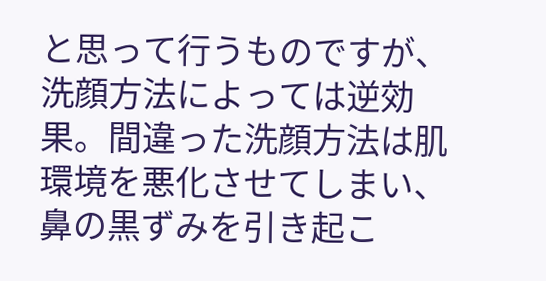と思って行うものですが、洗顔方法によっては逆効果。間違った洗顔方法は肌環境を悪化させてしまい、鼻の黒ずみを引き起こ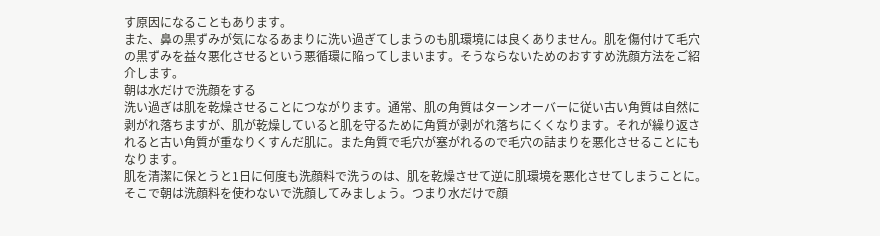す原因になることもあります。
また、鼻の黒ずみが気になるあまりに洗い過ぎてしまうのも肌環境には良くありません。肌を傷付けて毛穴の黒ずみを益々悪化させるという悪循環に陥ってしまいます。そうならないためのおすすめ洗顔方法をご紹介します。
朝は水だけで洗顔をする
洗い過ぎは肌を乾燥させることにつながります。通常、肌の角質はターンオーバーに従い古い角質は自然に剥がれ落ちますが、肌が乾燥していると肌を守るために角質が剥がれ落ちにくくなります。それが繰り返されると古い角質が重なりくすんだ肌に。また角質で毛穴が塞がれるので毛穴の詰まりを悪化させることにもなります。
肌を清潔に保とうと1日に何度も洗顔料で洗うのは、肌を乾燥させて逆に肌環境を悪化させてしまうことに。そこで朝は洗顔料を使わないで洗顔してみましょう。つまり水だけで顔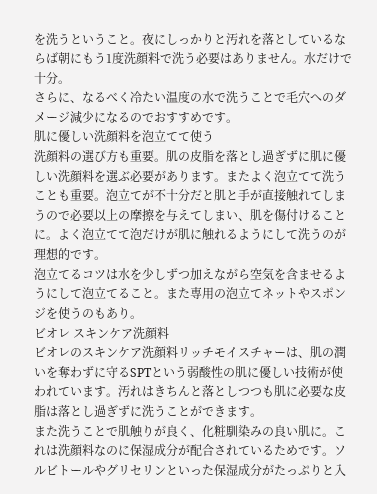を洗うということ。夜にしっかりと汚れを落としているならば朝にもう1度洗顔料で洗う必要はありません。水だけで十分。
さらに、なるべく冷たい温度の水で洗うことで毛穴へのダメージ減少になるのでおすすめです。
肌に優しい洗顔料を泡立てて使う
洗顔料の選び方も重要。肌の皮脂を落とし過ぎずに肌に優しい洗顔料を選ぶ必要があります。またよく泡立てて洗うことも重要。泡立てが不十分だと肌と手が直接触れてしまうので必要以上の摩擦を与えてしまい、肌を傷付けることに。よく泡立てて泡だけが肌に触れるようにして洗うのが理想的です。
泡立てるコツは水を少しずつ加えながら空気を含ませるようにして泡立てること。また専用の泡立てネットやスポンジを使うのもあり。
ビオレ スキンケア洗顔料
ビオレのスキンケア洗顔料リッチモイスチャーは、肌の潤いを奪わずに守るSPTという弱酸性の肌に優しい技術が使われています。汚れはきちんと落としつつも肌に必要な皮脂は落とし過ぎずに洗うことができます。
また洗うことで肌触りが良く、化粧馴染みの良い肌に。これは洗顔料なのに保湿成分が配合されているためです。ソルビトールやグリセリンといった保湿成分がたっぷりと入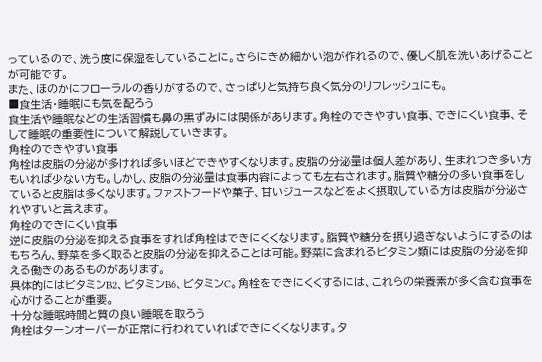っているので、洗う度に保湿をしていることに。さらにきめ細かい泡が作れるので、優しく肌を洗いあげることが可能です。
また、ほのかにフローラルの香りがするので、さっぱりと気持ち良く気分のリフレッシュにも。
■食生活・睡眠にも気を配ろう
食生活や睡眠などの生活習慣も鼻の黒ずみには関係があります。角栓のできやすい食事、できにくい食事、そして睡眠の重要性について解説していきます。
角栓のできやすい食事
角栓は皮脂の分泌が多ければ多いほどできやすくなります。皮脂の分泌量は個人差があり、生まれつき多い方もいれば少ない方も。しかし、皮脂の分泌量は食事内容によっても左右されます。脂質や糖分の多い食事をしていると皮脂は多くなります。ファストフードや菓子、甘いジュースなどをよく摂取している方は皮脂が分泌されやすいと言えます。
角栓のできにくい食事
逆に皮脂の分泌を抑える食事をすれば角栓はできにくくなります。脂質や糖分を摂り過ぎないようにするのはもちろん、野菜を多く取ると皮脂の分泌を抑えることは可能。野菜に含まれるビタミン類には皮脂の分泌を抑える働きのあるものがあります。
具体的にはビタミンB2、ビタミンB6、ビタミンC。角栓をできにくくするには、これらの栄養素が多く含む食事を心がけることが重要。
十分な睡眠時間と質の良い睡眠を取ろう
角栓はターンオーバーが正常に行われていればできにくくなります。タ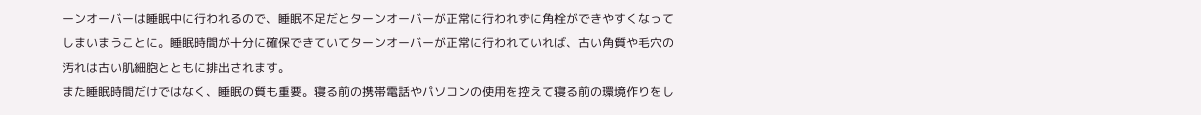ーンオーバーは睡眠中に行われるので、睡眠不足だとターンオーバーが正常に行われずに角栓ができやすくなってしまいまうことに。睡眠時間が十分に確保できていてターンオーバーが正常に行われていれば、古い角質や毛穴の汚れは古い肌細胞とともに排出されます。
また睡眠時間だけではなく、睡眠の質も重要。寝る前の携帯電話やパソコンの使用を控えて寝る前の環境作りをし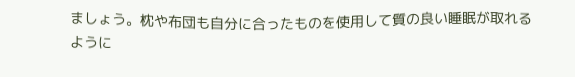ましょう。枕や布団も自分に合ったものを使用して質の良い睡眠が取れるように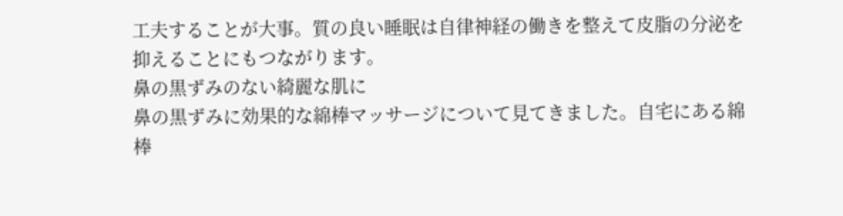工夫することが大事。質の良い睡眠は自律神経の働きを整えて皮脂の分泌を抑えることにもつながります。
鼻の黒ずみのない綺麗な肌に
鼻の黒ずみに効果的な綿棒マッサージについて見てきました。自宅にある綿棒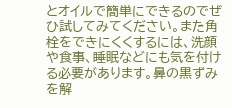とオイルで簡単にできるのでぜひ試してみてください。また角栓をできにくくするには、洗顔や食事、睡眠などにも気を付ける必要があります。鼻の黒ずみを解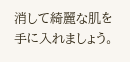消して綺麗な肌を手に入れましょう。